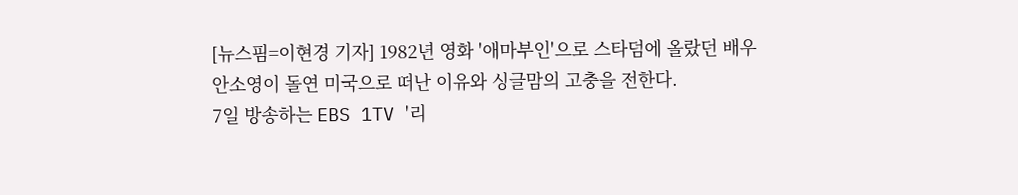[뉴스핌=이현경 기자] 1982년 영화 '애마부인'으로 스타덤에 올랐던 배우 안소영이 돌연 미국으로 떠난 이유와 싱글맘의 고충을 전한다.
7일 방송하는 EBS 1TV '리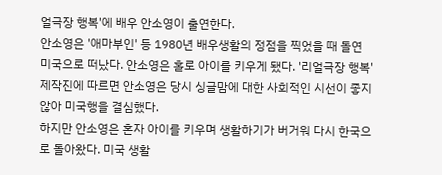얼극장 행복'에 배우 안소영이 출연한다.
안소영은 '애마부인' 등 1980년 배우생활의 정점을 찍었을 때 돌연 미국으로 떠났다. 안소영은 홀로 아이를 키우게 됐다. '리얼극장 행복' 제작진에 따르면 안소영은 당시 싱글맘에 대한 사회적인 시선이 좋지 않아 미국행을 결심했다.
하지만 안소영은 혼자 아이를 키우며 생활하기가 버거워 다시 한국으로 돌아왔다. 미국 생활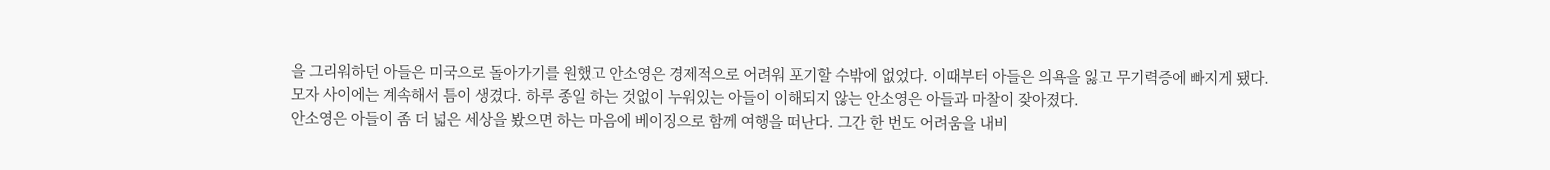을 그리워하던 아들은 미국으로 돌아가기를 원했고 안소영은 경제적으로 어려워 포기할 수밖에 없었다. 이때부터 아들은 의욕을 잃고 무기력증에 빠지게 됐다.
모자 사이에는 계속해서 틈이 생겼다. 하루 종일 하는 것없이 누워있는 아들이 이해되지 않는 안소영은 아들과 마찰이 잦아졌다.
안소영은 아들이 좀 더 넓은 세상을 봤으면 하는 마음에 베이징으로 함께 여행을 떠난다. 그간 한 번도 어려움을 내비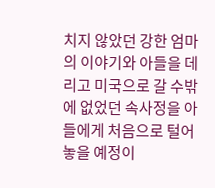치지 않았던 강한 엄마의 이야기와 아들을 데리고 미국으로 갈 수밖에 없었던 속사정을 아들에게 처음으로 털어놓을 예정이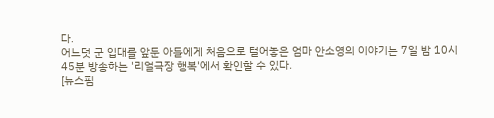다.
어느덧 군 입대를 앞둔 아들에게 처음으로 털어놓은 엄마 안소영의 이야기는 7일 밤 10시45분 방송하는 '리얼극장 행복'에서 확인할 수 있다.
[뉴스핌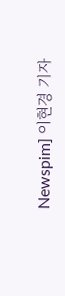Newspim] 이현경 기자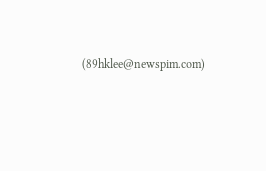(89hklee@newspim.com)